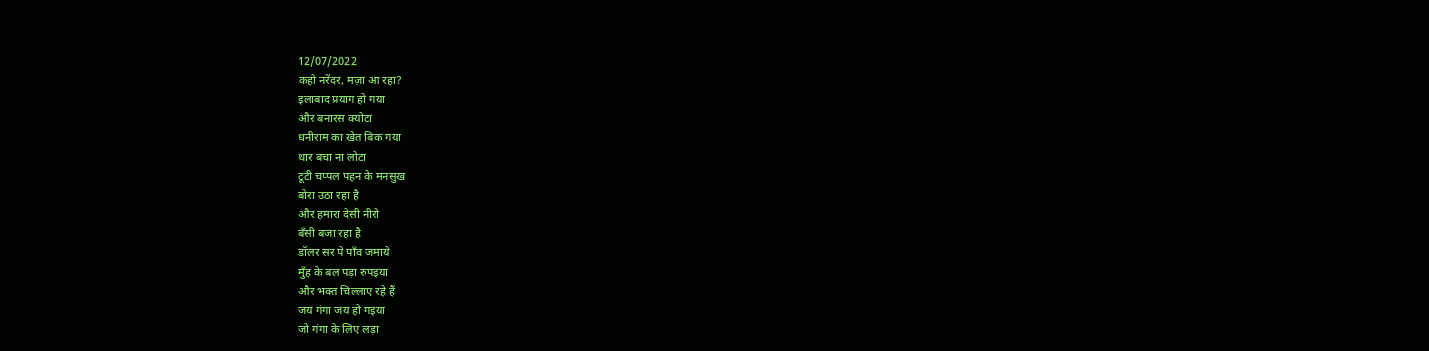12/07/2022
कहो नरेंदर, मज़ा आ रहा?
इलाबाद प्रयाग हो गया
और बनारस क्योटा
धनीराम का खेत बिक गया
थार बचा ना लोटा
टूटी चप्पल पहन के मनसुख
बोरा उठा रहा है
और हमारा देसी नीरो
बँसी बजा रहा है
डॉलर सर पे पाँव जमाये
मुँह के बल पड़ा रुपइया
और भक्त चिल्लाए रहे हैं
जय गंगा जय हो गइया
जो गंगा के लिए लड़ा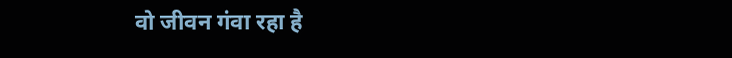वो जीवन गंवा रहा है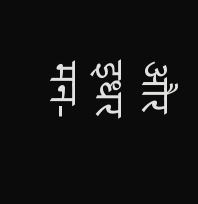और इधर मन-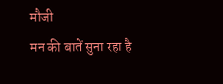मौजी
मन की बातें सुना रहा है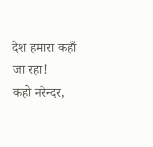देश हमारा कहाँ जा रहा!
कहो नरेन्दर,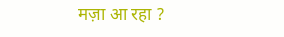मज़ा आ रहा ?